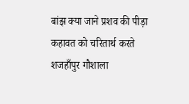बांझ क्या जाने प्रशव की पीड़ा कहावत को चरितार्थ करते शजहाँपुर गौशाला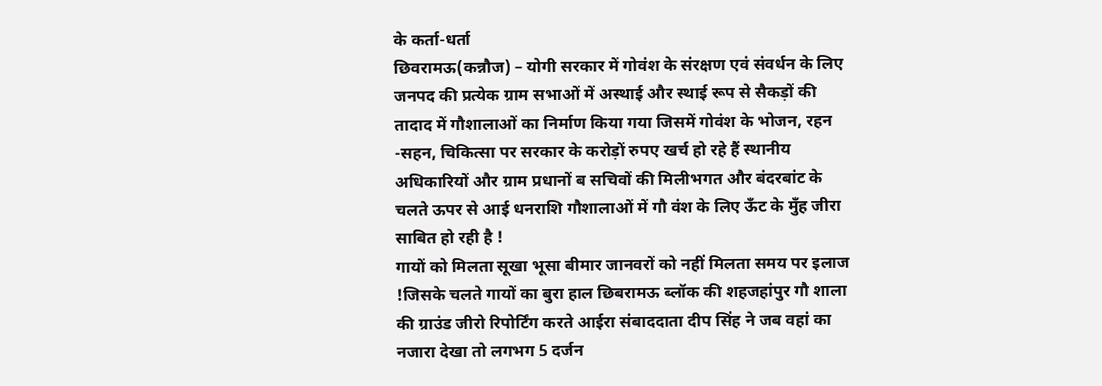के कर्ता-धर्ता
छिवरामऊ(कन्नौज) – योगी सरकार में गोवंश के संरक्षण एवं संवर्धन के लिए जनपद की प्रत्येक ग्राम सभाओं में अस्थाई और स्थाई रूप से सैकड़ों की तादाद में गौशालाओं का निर्माण किया गया जिसमें गोवंश के भोजन, रहन -सहन, चिकित्सा पर सरकार के करोड़ों रुपए खर्च हो रहे हैं स्थानीय अधिकारियों और ग्राम प्रधानों ब सचिवों की मिलीभगत और बंदरबांट के चलते ऊपर से आई धनराशि गौशालाओं में गौ वंश के लिए ऊँट के मुँह जीरा साबित हो रही है !
गायों को मिलता सूखा भूसा बीमार जानवरों को नहीं मिलता समय पर इलाज !जिसके चलते गायों का बुरा हाल छिबरामऊ ब्लॉक की शहजहांपुर गौ शाला की ग्राउंड जीरो रिपोर्टिंग करते आईरा संबाददाता दीप सिंह ने जब वहां का नजारा देखा तो लगभग 5 दर्जन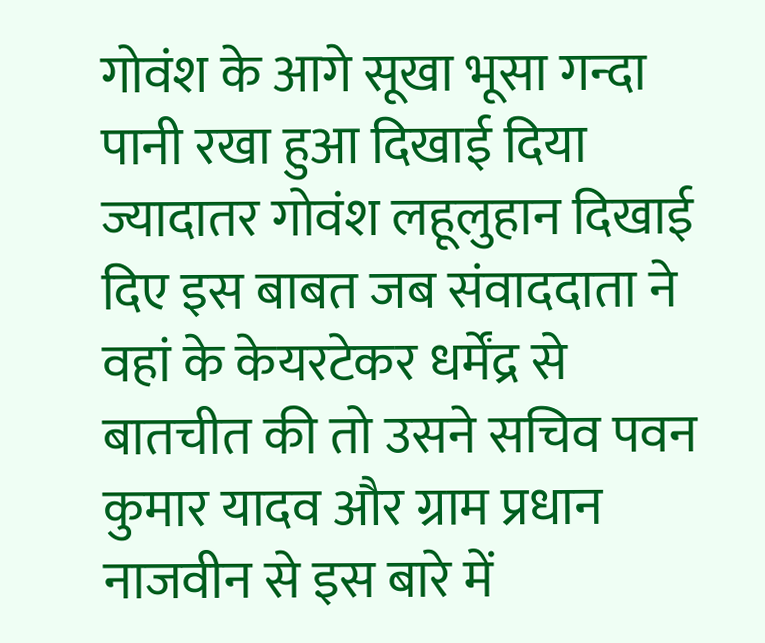गोवंश के आगे सूखा भूसा गन्दा पानी रखा हुआ दिखाई दिया ज्यादातर गोवंश लहूलुहान दिखाई दिए इस बाबत जब संवाददाता ने वहां के केयरटेकर धर्मेंद्र से बातचीत की तो उसने सचिव पवन कुमार यादव और ग्राम प्रधान नाजवीन से इस बारे में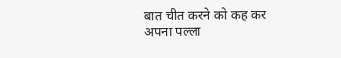बात चीत करने को कह कर अपना पल्ला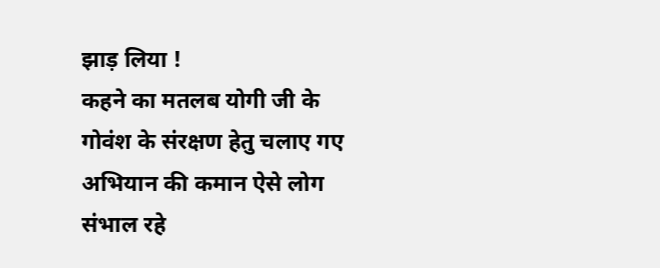झाड़ लिया !
कहने का मतलब योगी जी के गोवंश के संरक्षण हेतु चलाए गए अभियान की कमान ऐसे लोग संभाल रहे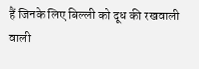हैं जिनके लिए बिल्ली को दूध की रखवाली वाली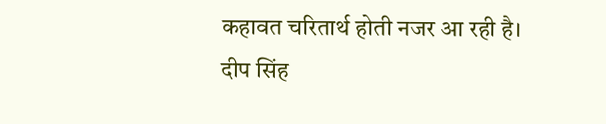कहावत चरितार्थ होती नजर आ रही है।
दीप सिंह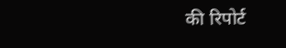की रिपोर्ट